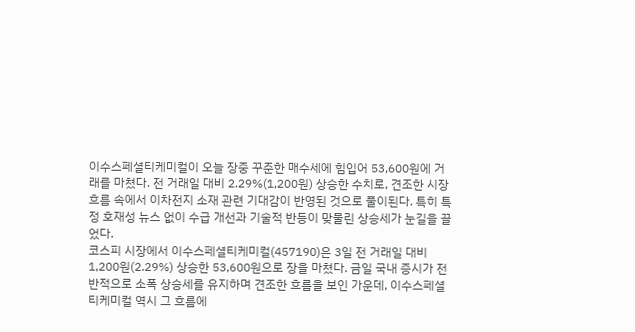이수스페셜티케미컬이 오늘 장중 꾸준한 매수세에 힘입어 53,600원에 거래를 마쳤다. 전 거래일 대비 2.29%(1,200원) 상승한 수치로, 견조한 시장 흐름 속에서 이차전지 소재 관련 기대감이 반영된 것으로 풀이된다. 특히 특정 호재성 뉴스 없이 수급 개선과 기술적 반등이 맞물린 상승세가 눈길을 끌었다.
코스피 시장에서 이수스페셜티케미컬(457190)은 3일 전 거래일 대비 1,200원(2.29%) 상승한 53,600원으로 장을 마쳤다. 금일 국내 증시가 전반적으로 소폭 상승세를 유지하며 견조한 흐름을 보인 가운데, 이수스페셜티케미컬 역시 그 흐름에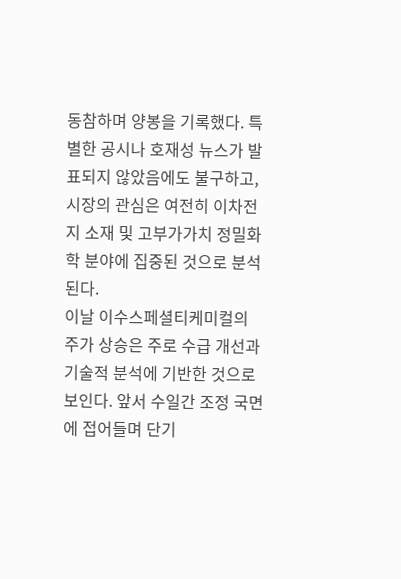동참하며 양봉을 기록했다. 특별한 공시나 호재성 뉴스가 발표되지 않았음에도 불구하고, 시장의 관심은 여전히 이차전지 소재 및 고부가가치 정밀화학 분야에 집중된 것으로 분석된다.
이날 이수스페셜티케미컬의 주가 상승은 주로 수급 개선과 기술적 분석에 기반한 것으로 보인다. 앞서 수일간 조정 국면에 접어들며 단기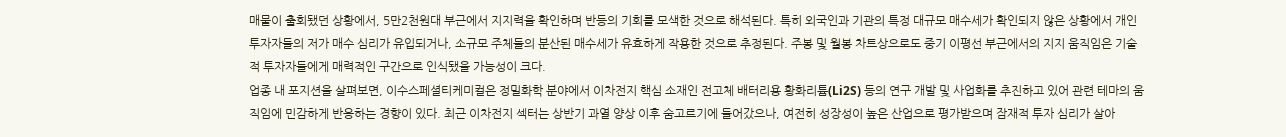매물이 출회됐던 상황에서, 5만2천원대 부근에서 지지력을 확인하며 반등의 기회를 모색한 것으로 해석된다. 특히 외국인과 기관의 특정 대규모 매수세가 확인되지 않은 상황에서 개인 투자자들의 저가 매수 심리가 유입되거나, 소규모 주체들의 분산된 매수세가 유효하게 작용한 것으로 추정된다. 주봉 및 월봉 차트상으로도 중기 이평선 부근에서의 지지 움직임은 기술적 투자자들에게 매력적인 구간으로 인식됐을 가능성이 크다.
업종 내 포지션을 살펴보면, 이수스페셜티케미컬은 정밀화학 분야에서 이차전지 핵심 소재인 전고체 배터리용 황화리튬(Li2S) 등의 연구 개발 및 사업화를 추진하고 있어 관련 테마의 움직임에 민감하게 반응하는 경향이 있다. 최근 이차전지 섹터는 상반기 과열 양상 이후 숨고르기에 들어갔으나, 여전히 성장성이 높은 산업으로 평가받으며 잠재적 투자 심리가 살아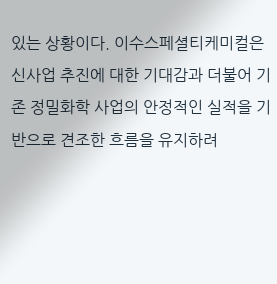있는 상황이다. 이수스페셜티케미컬은 신사업 추진에 대한 기대감과 더불어 기존 정밀화학 사업의 안정적인 실적을 기반으로 견조한 흐름을 유지하려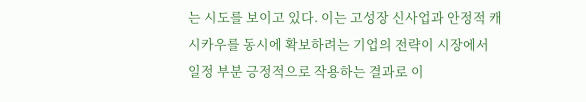는 시도를 보이고 있다. 이는 고성장 신사업과 안정적 캐시카우를 동시에 확보하려는 기업의 전략이 시장에서 일정 부분 긍정적으로 작용하는 결과로 이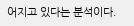어지고 있다는 분석이다.